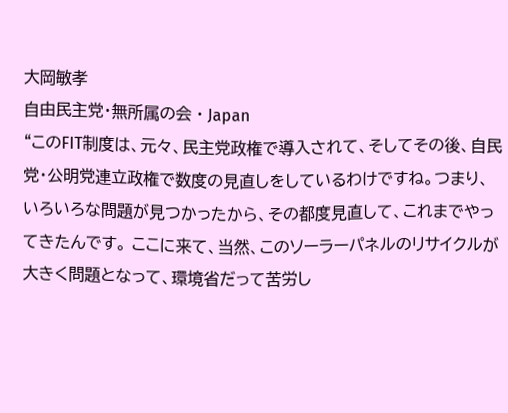大岡敏孝
自由民主党・無所属の会 · Japan
“このFIT制度は、元々、民主党政権で導入されて、そしてその後、自民党・公明党連立政権で数度の見直しをしているわけですね。つまり、いろいろな問題が見つかったから、その都度見直して、これまでやってきたんです。 ここに来て、当然、このソーラーパネルのリサイクルが大きく問題となって、環境省だって苦労し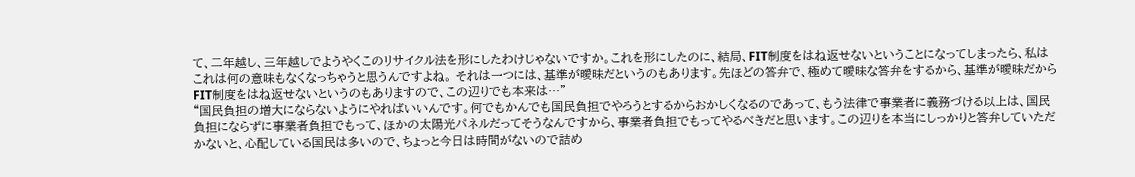て、二年越し、三年越しでようやくこのリサイクル法を形にしたわけじゃないですか。これを形にしたのに、結局、FIT制度をはね返せないということになってしまったら、私はこれは何の意味もなくなっちゃうと思うんですよね。 それは一つには、基準が曖昧だというのもあります。先ほどの答弁で、極めて曖昧な答弁をするから、基準が曖昧だからFIT制度をはね返せないというのもありますので、この辺りでも本来は…”
“国民負担の増大にならないようにやればいいんです。何でもかんでも国民負担でやろうとするからおかしくなるのであって、もう法律で事業者に義務づける以上は、国民負担にならずに事業者負担でもって、ほかの太陽光パネルだってそうなんですから、事業者負担でもってやるべきだと思います。この辺りを本当にしっかりと答弁していただかないと、心配している国民は多いので、ちょっと今日は時間がないので詰め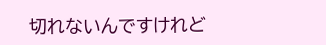切れないんですけれど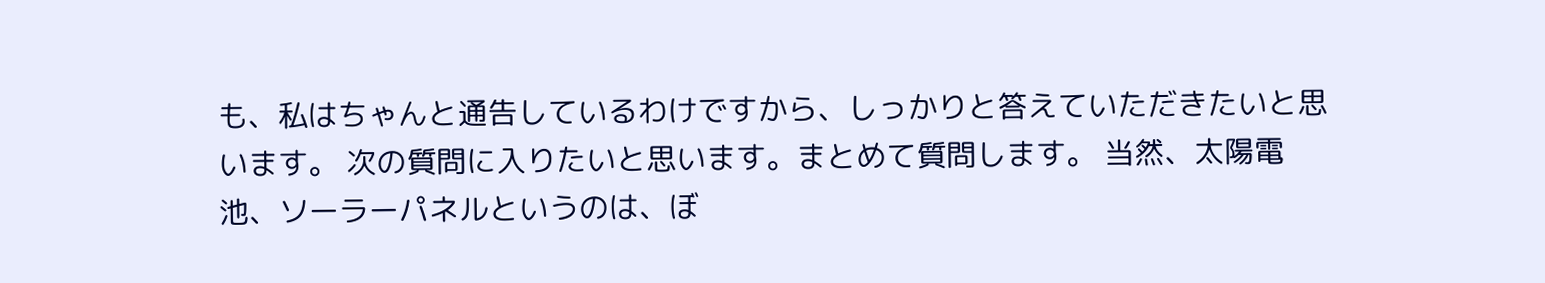も、私はちゃんと通告しているわけですから、しっかりと答えていただきたいと思います。 次の質問に入りたいと思います。まとめて質問します。 当然、太陽電池、ソーラーパネルというのは、ぼ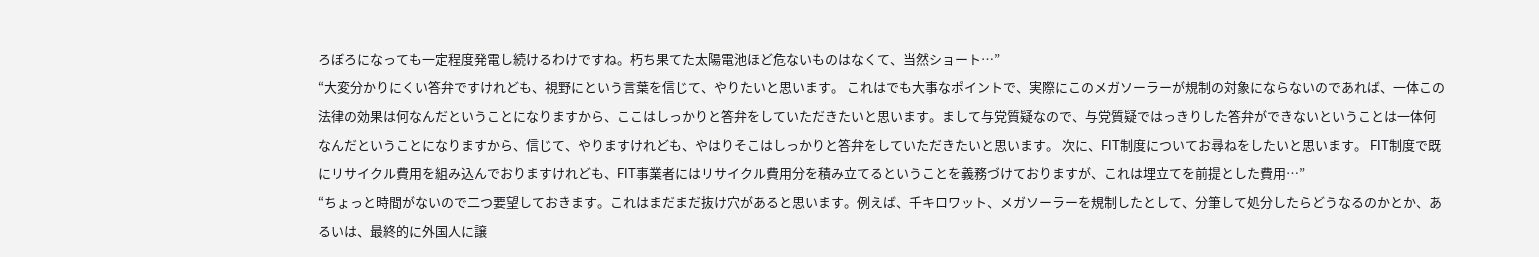ろぼろになっても一定程度発電し続けるわけですね。朽ち果てた太陽電池ほど危ないものはなくて、当然ショート…”
“大変分かりにくい答弁ですけれども、視野にという言葉を信じて、やりたいと思います。 これはでも大事なポイントで、実際にこのメガソーラーが規制の対象にならないのであれば、一体この法律の効果は何なんだということになりますから、ここはしっかりと答弁をしていただきたいと思います。まして与党質疑なので、与党質疑ではっきりした答弁ができないということは一体何なんだということになりますから、信じて、やりますけれども、やはりそこはしっかりと答弁をしていただきたいと思います。 次に、FIT制度についてお尋ねをしたいと思います。 FIT制度で既にリサイクル費用を組み込んでおりますけれども、FIT事業者にはリサイクル費用分を積み立てるということを義務づけておりますが、これは埋立てを前提とした費用…”
“ちょっと時間がないので二つ要望しておきます。これはまだまだ抜け穴があると思います。例えば、千キロワット、メガソーラーを規制したとして、分筆して処分したらどうなるのかとか、あるいは、最終的に外国人に譲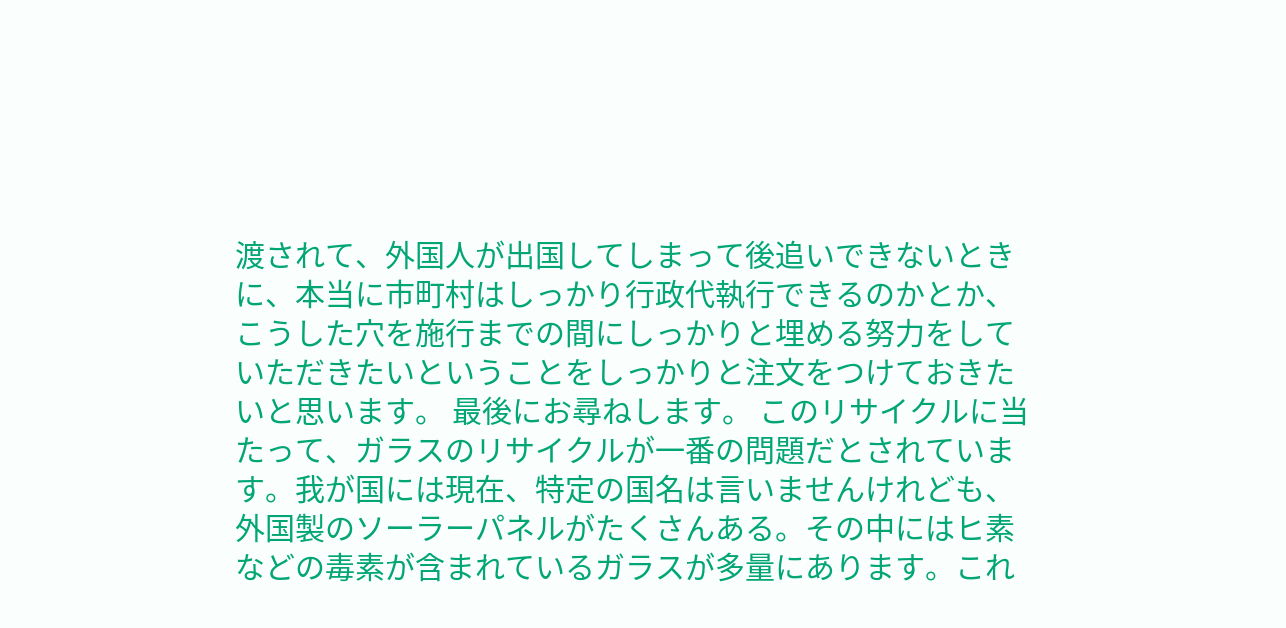渡されて、外国人が出国してしまって後追いできないときに、本当に市町村はしっかり行政代執行できるのかとか、こうした穴を施行までの間にしっかりと埋める努力をしていただきたいということをしっかりと注文をつけておきたいと思います。 最後にお尋ねします。 このリサイクルに当たって、ガラスのリサイクルが一番の問題だとされています。我が国には現在、特定の国名は言いませんけれども、外国製のソーラーパネルがたくさんある。その中にはヒ素などの毒素が含まれているガラスが多量にあります。これ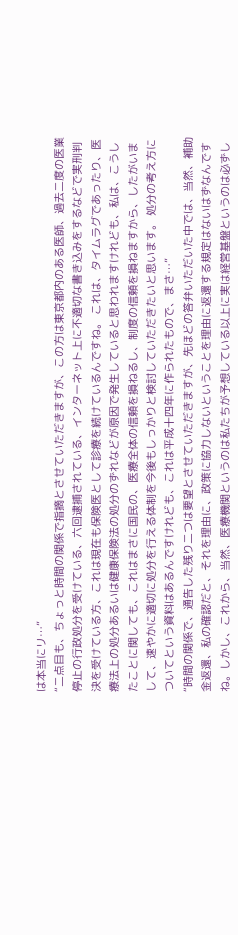は本当にリ…”
“二点目も、ちょっと時間の関係で指摘とさせていただきますが、この方は東京都内のある医師、過去二度の医業停止の行政処分を受けている、六回逮捕されている、インターネット上に不適切な書き込みをするなどで実刑判決を受けている方、これは現在も保険医として診療を続けているんですね。 これは、タイムラグであったり、医療法上の処分あるいは健康保険法の処分のずれなどが原因で発生していると思われますけれども、私は、こうしたことに関しても、これはまさに国民の、医療全体の信頼を損ねるし、制度の信頼を損ねますから、したがいまして、速やかに適切に処分を行える体制を今後もしっかりと検討していただきたいと思います。 処分の考え方についてという資料はあるんですけれども、これは平成十四年に作られたもので、まさ…”
“時間の関係で、通告した残り二つは要望とさせていただきますが、先ほどの答弁いただいた中では、当然、補助金返還、私の確認だと、それを理由に、政策に協力しないということを理由に返還する規定はないはずなんですね。しかし、これから、当然、医療機関というのは私たちが予想している以上に実は経営基盤というのは必ずし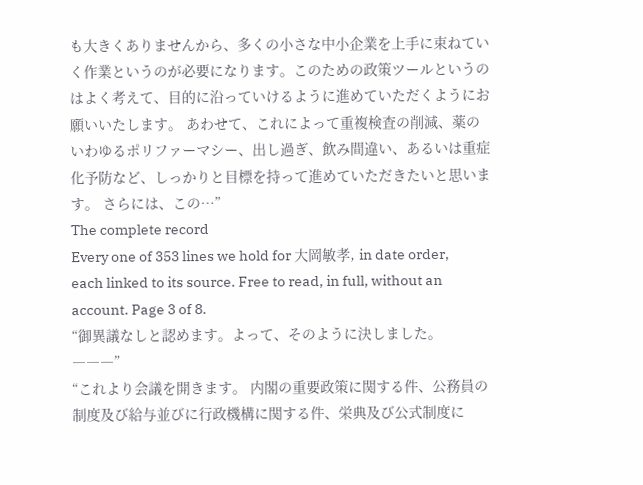も大きくありませんから、多くの小さな中小企業を上手に束ねていく作業というのが必要になります。このための政策ツールというのはよく考えて、目的に沿っていけるように進めていただくようにお願いいたします。 あわせて、これによって重複検査の削減、薬のいわゆるポリファーマシー、出し過ぎ、飲み間違い、あるいは重症化予防など、しっかりと目標を持って進めていただきたいと思います。 さらには、この…”
The complete record
Every one of 353 lines we hold for 大岡敏孝, in date order, each linked to its source. Free to read, in full, without an account. Page 3 of 8.
“御異議なしと認めます。よって、そのように決しました。 ―――”
“これより会議を開きます。 内閣の重要政策に関する件、公務員の制度及び給与並びに行政機構に関する件、栄典及び公式制度に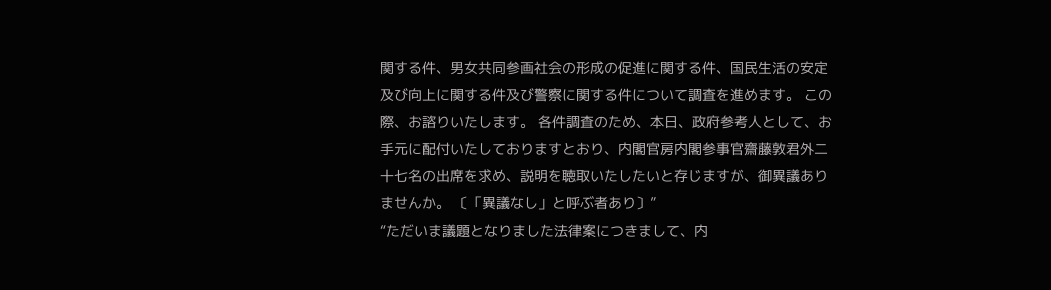関する件、男女共同参画社会の形成の促進に関する件、国民生活の安定及び向上に関する件及び警察に関する件について調査を進めます。 この際、お諮りいたします。 各件調査のため、本日、政府参考人として、お手元に配付いたしておりますとおり、内閣官房内閣参事官齋藤敦君外二十七名の出席を求め、説明を聴取いたしたいと存じますが、御異議ありませんか。 〔「異議なし」と呼ぶ者あり〕”
“ただいま議題となりました法律案につきまして、内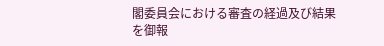閣委員会における審査の経過及び結果を御報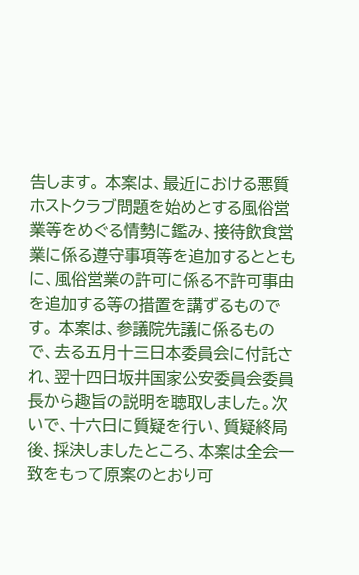告します。 本案は、最近における悪質ホストクラブ問題を始めとする風俗営業等をめぐる情勢に鑑み、接待飲食営業に係る遵守事項等を追加するとともに、風俗営業の許可に係る不許可事由を追加する等の措置を講ずるものです。 本案は、参議院先議に係るもので、去る五月十三日本委員会に付託され、翌十四日坂井国家公安委員会委員長から趣旨の説明を聴取しました。次いで、十六日に質疑を行い、質疑終局後、採決しましたところ、本案は全会一致をもって原案のとおり可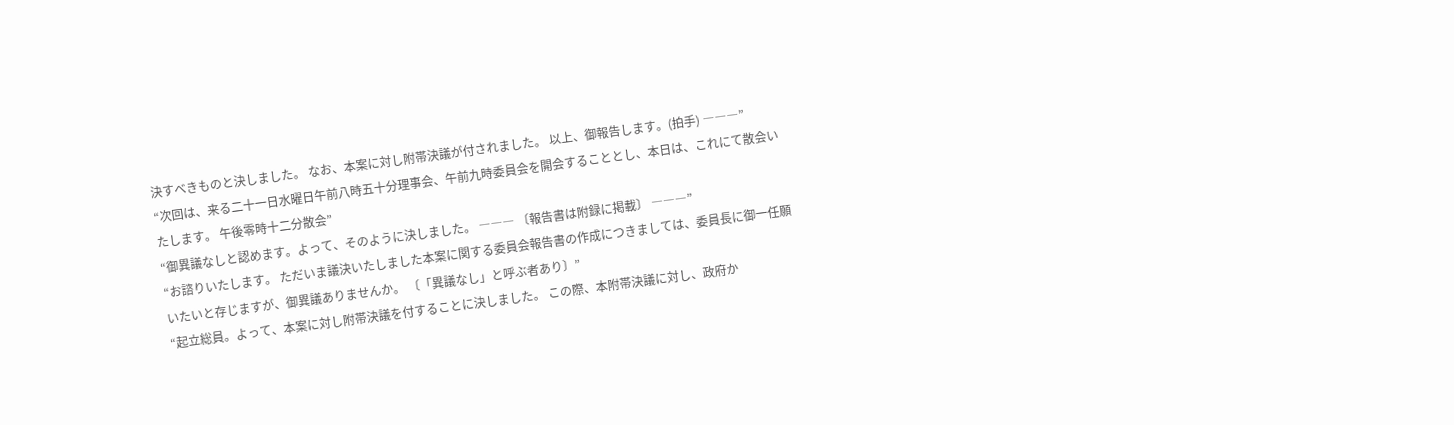決すべきものと決しました。 なお、本案に対し附帯決議が付されました。 以上、御報告します。(拍手) ―――”
“次回は、来る二十一日水曜日午前八時五十分理事会、午前九時委員会を開会することとし、本日は、これにて散会いたします。 午後零時十二分散会”
“御異議なしと認めます。よって、そのように決しました。 ――― 〔報告書は附録に掲載〕 ―――”
“お諮りいたします。 ただいま議決いたしました本案に関する委員会報告書の作成につきましては、委員長に御一任願いたいと存じますが、御異議ありませんか。 〔「異議なし」と呼ぶ者あり〕”
“起立総員。よって、本案に対し附帯決議を付することに決しました。 この際、本附帯決議に対し、政府か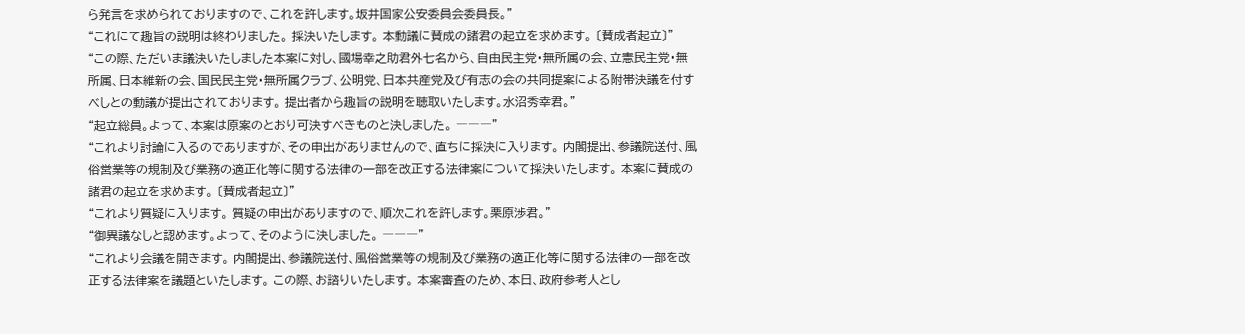ら発言を求められておりますので、これを許します。坂井国家公安委員会委員長。”
“これにて趣旨の説明は終わりました。 採決いたします。 本動議に賛成の諸君の起立を求めます。 〔賛成者起立〕”
“この際、ただいま議決いたしました本案に対し、國場幸之助君外七名から、自由民主党・無所属の会、立憲民主党・無所属、日本維新の会、国民民主党・無所属クラブ、公明党、日本共産党及び有志の会の共同提案による附帯決議を付すべしとの動議が提出されております。 提出者から趣旨の説明を聴取いたします。水沼秀幸君。”
“起立総員。よって、本案は原案のとおり可決すべきものと決しました。 ―――”
“これより討論に入るのでありますが、その申出がありませんので、直ちに採決に入ります。 内閣提出、参議院送付、風俗営業等の規制及び業務の適正化等に関する法律の一部を改正する法律案について採決いたします。 本案に賛成の諸君の起立を求めます。 〔賛成者起立〕”
“これより質疑に入ります。 質疑の申出がありますので、順次これを許します。栗原渉君。”
“御異議なしと認めます。よって、そのように決しました。 ―――”
“これより会議を開きます。 内閣提出、参議院送付、風俗営業等の規制及び業務の適正化等に関する法律の一部を改正する法律案を議題といたします。 この際、お諮りいたします。 本案審査のため、本日、政府参考人とし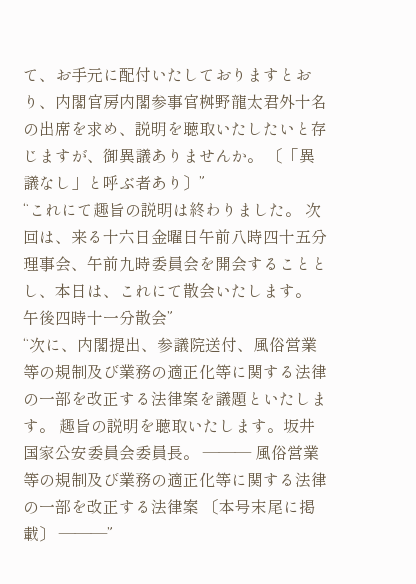て、お手元に配付いたしておりますとおり、内閣官房内閣参事官桝野龍太君外十名の出席を求め、説明を聴取いたしたいと存じますが、御異議ありませんか。 〔「異議なし」と呼ぶ者あり〕”
“これにて趣旨の説明は終わりました。 次回は、来る十六日金曜日午前八時四十五分理事会、午前九時委員会を開会することとし、本日は、これにて散会いたします。 午後四時十一分散会”
“次に、内閣提出、参議院送付、風俗営業等の規制及び業務の適正化等に関する法律の一部を改正する法律案を議題といたします。 趣旨の説明を聴取いたします。坂井国家公安委員会委員長。 ――― 風俗営業等の規制及び業務の適正化等に関する法律の一部を改正する法律案 〔本号末尾に掲載〕 ―――”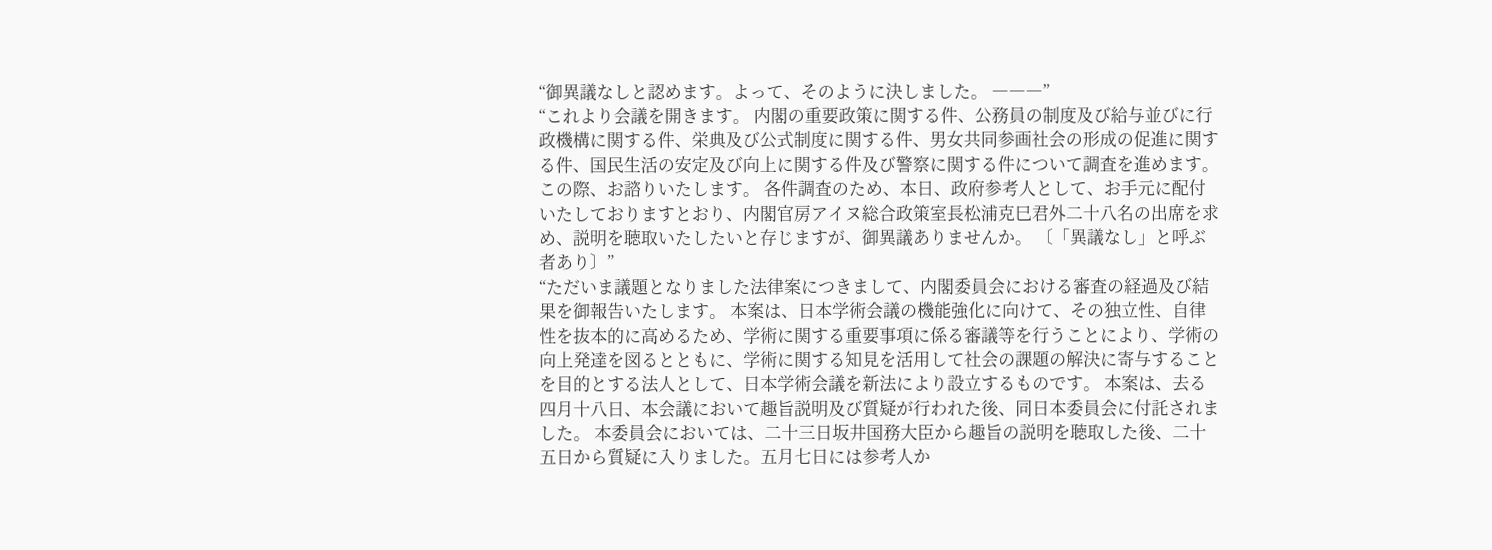“御異議なしと認めます。よって、そのように決しました。 ―――”
“これより会議を開きます。 内閣の重要政策に関する件、公務員の制度及び給与並びに行政機構に関する件、栄典及び公式制度に関する件、男女共同参画社会の形成の促進に関する件、国民生活の安定及び向上に関する件及び警察に関する件について調査を進めます。 この際、お諮りいたします。 各件調査のため、本日、政府参考人として、お手元に配付いたしておりますとおり、内閣官房アイヌ総合政策室長松浦克巳君外二十八名の出席を求め、説明を聴取いたしたいと存じますが、御異議ありませんか。 〔「異議なし」と呼ぶ者あり〕”
“ただいま議題となりました法律案につきまして、内閣委員会における審査の経過及び結果を御報告いたします。 本案は、日本学術会議の機能強化に向けて、その独立性、自律性を抜本的に高めるため、学術に関する重要事項に係る審議等を行うことにより、学術の向上発達を図るとともに、学術に関する知見を活用して社会の課題の解決に寄与することを目的とする法人として、日本学術会議を新法により設立するものです。 本案は、去る四月十八日、本会議において趣旨説明及び質疑が行われた後、同日本委員会に付託されました。 本委員会においては、二十三日坂井国務大臣から趣旨の説明を聴取した後、二十五日から質疑に入りました。五月七日には参考人か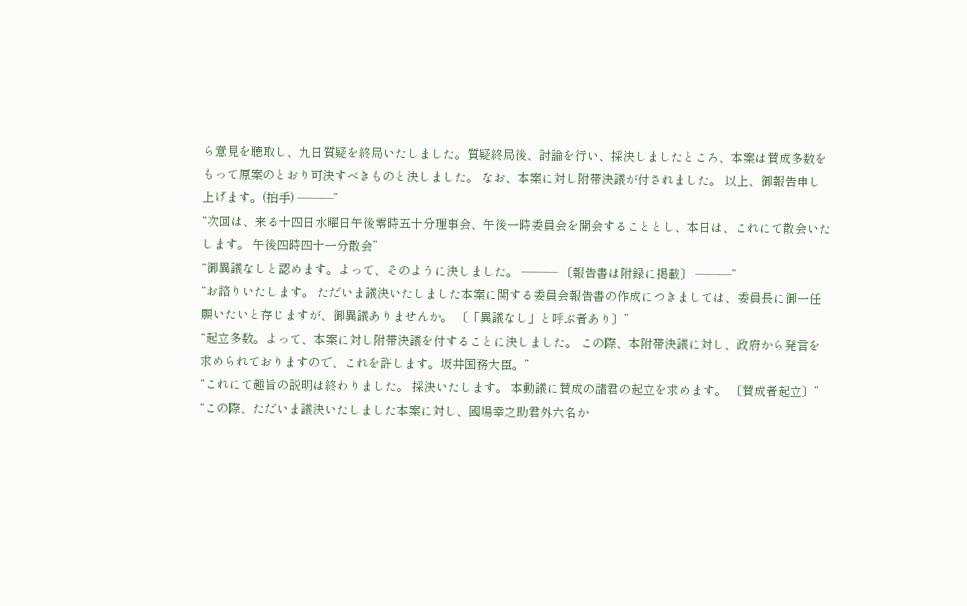ら意見を聴取し、九日質疑を終局いたしました。質疑終局後、討論を行い、採決しましたところ、本案は賛成多数をもって原案のとおり可決すべきものと決しました。 なお、本案に対し附帯決議が付されました。 以上、御報告申し上げます。(拍手) ―――”
“次回は、来る十四日水曜日午後零時五十分理事会、午後一時委員会を開会することとし、本日は、これにて散会いたします。 午後四時四十一分散会”
“御異議なしと認めます。よって、そのように決しました。 ――― 〔報告書は附録に掲載〕 ―――”
“お諮りいたします。 ただいま議決いたしました本案に関する委員会報告書の作成につきましては、委員長に御一任願いたいと存じますが、御異議ありませんか。 〔「異議なし」と呼ぶ者あり〕”
“起立多数。よって、本案に対し附帯決議を付することに決しました。 この際、本附帯決議に対し、政府から発言を求められておりますので、これを許します。坂井国務大臣。”
“これにて趣旨の説明は終わりました。 採決いたします。 本動議に賛成の諸君の起立を求めます。 〔賛成者起立〕”
“この際、ただいま議決いたしました本案に対し、國場幸之助君外六名か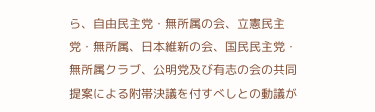ら、自由民主党・無所属の会、立憲民主党・無所属、日本維新の会、国民民主党・無所属クラブ、公明党及び有志の会の共同提案による附帯決議を付すべしとの動議が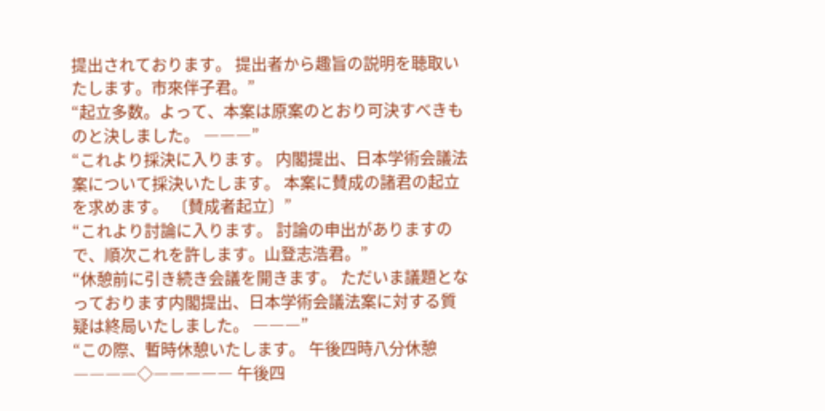提出されております。 提出者から趣旨の説明を聴取いたします。市來伴子君。”
“起立多数。よって、本案は原案のとおり可決すべきものと決しました。 ―――”
“これより採決に入ります。 内閣提出、日本学術会議法案について採決いたします。 本案に賛成の諸君の起立を求めます。 〔賛成者起立〕”
“これより討論に入ります。 討論の申出がありますので、順次これを許します。山登志浩君。”
“休憩前に引き続き会議を開きます。 ただいま議題となっております内閣提出、日本学術会議法案に対する質疑は終局いたしました。 ―――”
“この際、暫時休憩いたします。 午後四時八分休憩 ――――◇――――― 午後四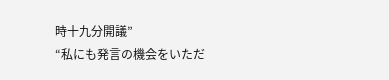時十九分開議”
“私にも発言の機会をいただ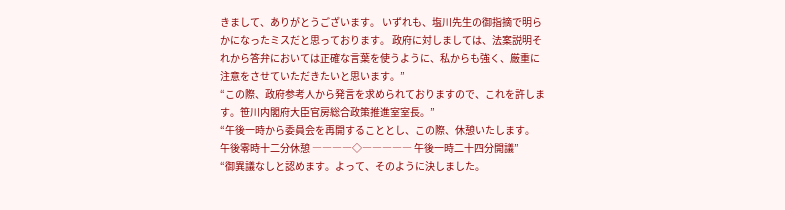きまして、ありがとうございます。 いずれも、塩川先生の御指摘で明らかになったミスだと思っております。 政府に対しましては、法案説明それから答弁においては正確な言葉を使うように、私からも強く、厳重に注意をさせていただきたいと思います。”
“この際、政府参考人から発言を求められておりますので、これを許します。笹川内閣府大臣官房総合政策推進室室長。”
“午後一時から委員会を再開することとし、この際、休憩いたします。 午後零時十二分休憩 ――――◇――――― 午後一時二十四分開議”
“御異議なしと認めます。よって、そのように決しました。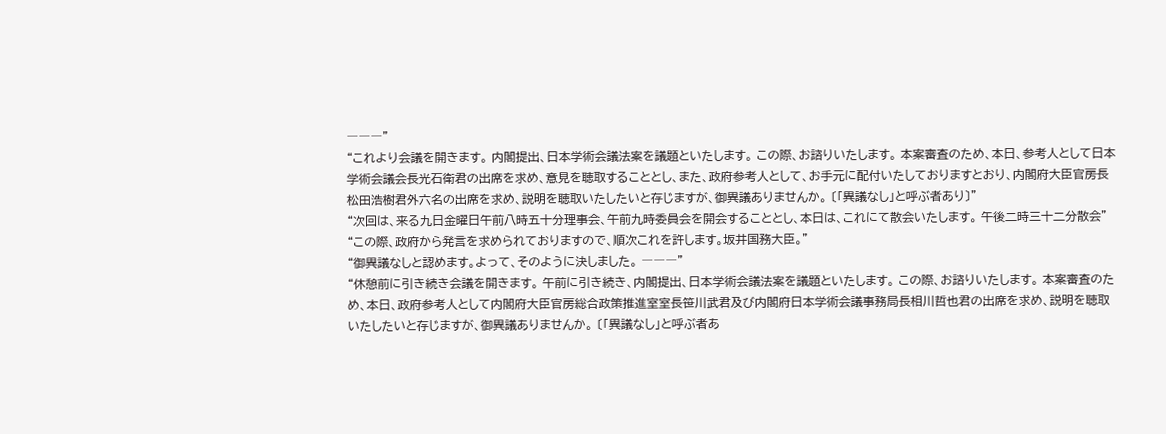―――”
“これより会議を開きます。 内閣提出、日本学術会議法案を議題といたします。 この際、お諮りいたします。 本案審査のため、本日、参考人として日本学術会議会長光石衛君の出席を求め、意見を聴取することとし、また、政府参考人として、お手元に配付いたしておりますとおり、内閣府大臣官房長松田浩樹君外六名の出席を求め、説明を聴取いたしたいと存じますが、御異議ありませんか。 〔「異議なし」と呼ぶ者あり〕”
“次回は、来る九日金曜日午前八時五十分理事会、午前九時委員会を開会することとし、本日は、これにて散会いたします。 午後二時三十二分散会”
“この際、政府から発言を求められておりますので、順次これを許します。坂井国務大臣。”
“御異議なしと認めます。よって、そのように決しました。 ―――”
“休憩前に引き続き会議を開きます。 午前に引き続き、内閣提出、日本学術会議法案を議題といたします。 この際、お諮りいたします。 本案審査のため、本日、政府参考人として内閣府大臣官房総合政策推進室室長笹川武君及び内閣府日本学術会議事務局長相川哲也君の出席を求め、説明を聴取いたしたいと存じますが、御異議ありませんか。 〔「異議なし」と呼ぶ者あ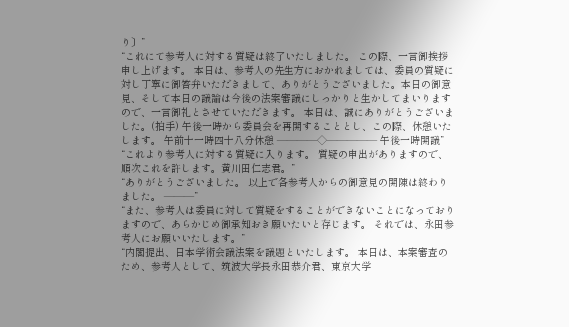り〕”
“これにて参考人に対する質疑は終了いたしました。 この際、一言御挨拶申し上げます。 本日は、参考人の先生方におかれましては、委員の質疑に対し丁寧に御答弁いただきまして、ありがとうございました。本日の御意見、そして本日の議論は今後の法案審議にしっかりと生かしてまいりますので、一言御礼とさせていただきます。 本日は、誠にありがとうございました。(拍手) 午後一時から委員会を再開することとし、この際、休憩いたします。 午前十一時四十八分休憩 ――――◇――――― 午後一時開議”
“これより参考人に対する質疑に入ります。 質疑の申出がありますので、順次これを許します。黄川田仁志君。”
“ありがとうございました。 以上で各参考人からの御意見の開陳は終わりました。 ―――”
“また、参考人は委員に対して質疑をすることができないことになっておりますので、あらかじめ御承知おき願いたいと存じます。 それでは、永田参考人にお願いいたします。”
“内閣提出、日本学術会議法案を議題といたします。 本日は、本案審査のため、参考人として、筑波大学長永田恭介君、東京大学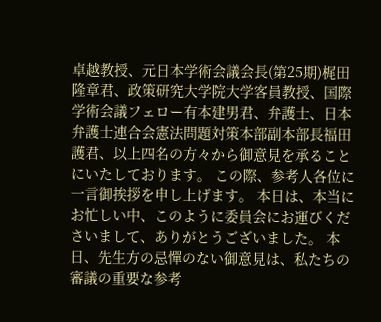卓越教授、元日本学術会議会長(第25期)梶田隆章君、政策研究大学院大学客員教授、国際学術会議フェロー有本建男君、弁護士、日本弁護士連合会憲法問題対策本部副本部長福田護君、以上四名の方々から御意見を承ることにいたしております。 この際、参考人各位に一言御挨拶を申し上げます。 本日は、本当にお忙しい中、このように委員会にお運びくださいまして、ありがとうございました。 本日、先生方の忌憚のない御意見は、私たちの審議の重要な参考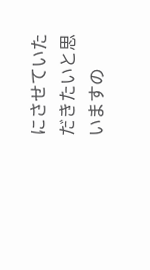にさせていただきたいと思いますの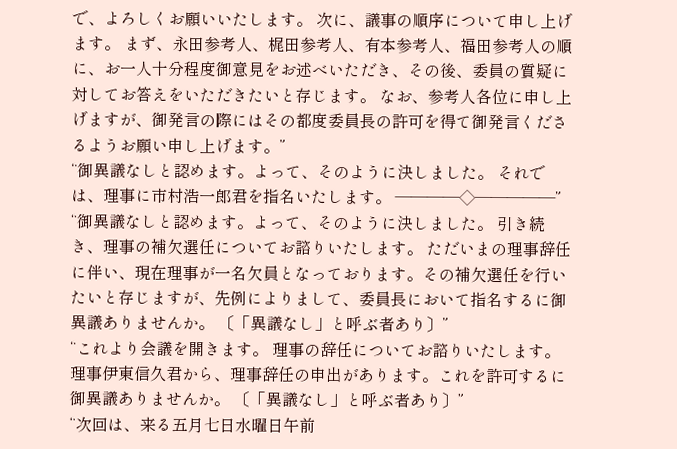で、よろしくお願いいたします。 次に、議事の順序について申し上げます。 まず、永田参考人、梶田参考人、有本参考人、福田参考人の順に、お一人十分程度御意見をお述べいただき、その後、委員の質疑に対してお答えをいただきたいと存じます。 なお、参考人各位に申し上げますが、御発言の際にはその都度委員長の許可を得て御発言くださるようお願い申し上げます。”
“御異議なしと認めます。よって、そのように決しました。 それでは、理事に市村浩一郎君を指名いたします。 ――――◇―――――”
“御異議なしと認めます。よって、そのように決しました。 引き続き、理事の補欠選任についてお諮りいたします。 ただいまの理事辞任に伴い、現在理事が一名欠員となっております。その補欠選任を行いたいと存じますが、先例によりまして、委員長において指名するに御異議ありませんか。 〔「異議なし」と呼ぶ者あり〕”
“これより会議を開きます。 理事の辞任についてお諮りいたします。 理事伊東信久君から、理事辞任の申出があります。これを許可するに御異議ありませんか。 〔「異議なし」と呼ぶ者あり〕”
“次回は、来る五月七日水曜日午前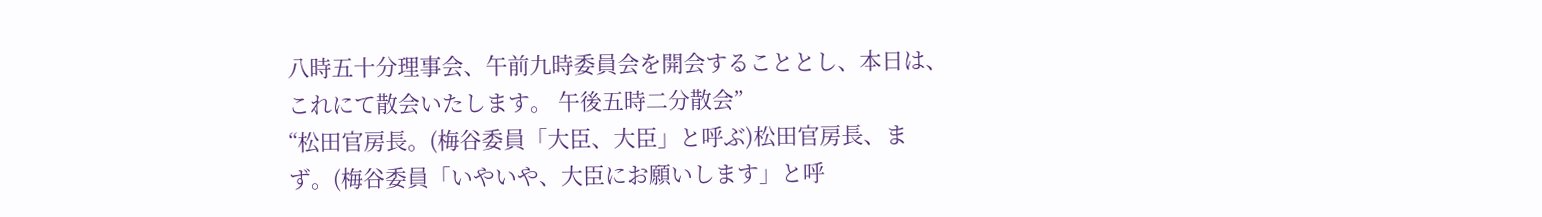八時五十分理事会、午前九時委員会を開会することとし、本日は、これにて散会いたします。 午後五時二分散会”
“松田官房長。(梅谷委員「大臣、大臣」と呼ぶ)松田官房長、まず。(梅谷委員「いやいや、大臣にお願いします」と呼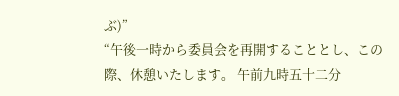ぶ)”
“午後一時から委員会を再開することとし、この際、休憩いたします。 午前九時五十二分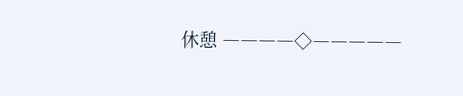休憩 ――――◇―――――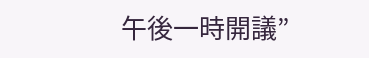午後一時開議”